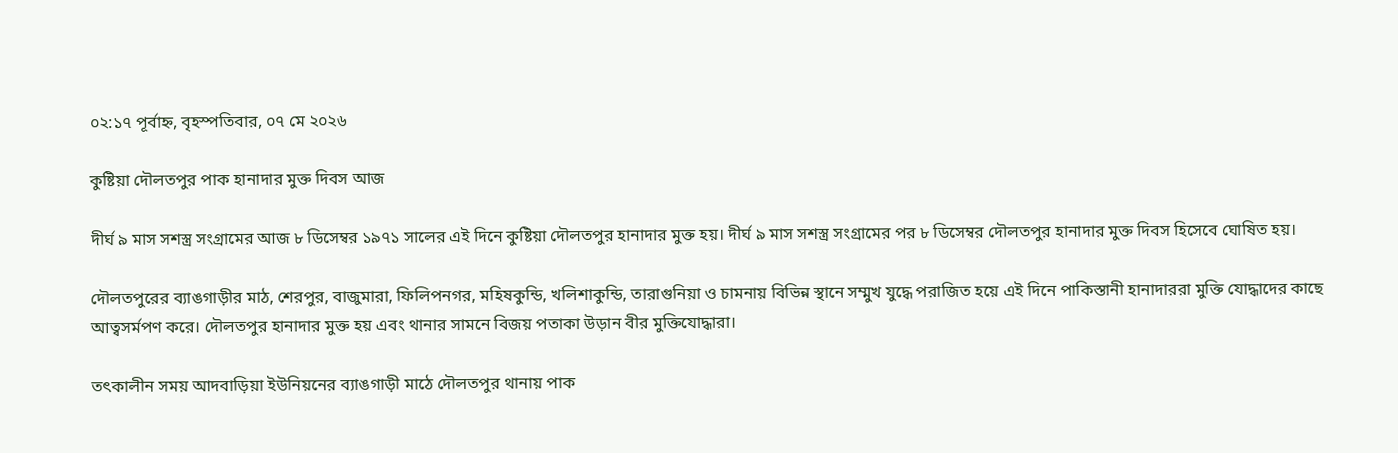০২:১৭ পূর্বাহ্ন, বৃহস্পতিবার, ০৭ মে ২০২৬

কুষ্টিয়া দৌলতপুর পাক হানাদার মুক্ত দিবস আজ

দীর্ঘ ৯ মাস সশস্ত্র সংগ্রামের আজ ৮ ডিসেম্বর ১৯৭১ সালের এই দিনে কুষ্টিয়া দৌলতপুর হানাদার মুক্ত হয়। দীর্ঘ ৯ মাস সশস্ত্র সংগ্রামের পর ৮ ডিসেম্বর দৌলতপুর হানাদার মুক্ত দিবস হিসেবে ঘোষিত হয়।

দৌলতপুরের ব্যাঙগাড়ীর মাঠ, শেরপুর, বাজুমারা, ফিলিপনগর, মহিষকুন্ডি, খলিশাকুন্ডি, তারাগুনিয়া ও চামনায় বিভিন্ন স্থানে সম্মুখ যুদ্ধে পরাজিত হয়ে এই দিনে পাকিস্তানী হানাদাররা মুক্তি যোদ্ধাদের কাছে আত্বসর্মপণ করে। দৌলতপুর হানাদার মুক্ত হয় এবং থানার সামনে বিজয় পতাকা উড়ান বীর মুক্তিযোদ্ধারা।

তৎকালীন সময় আদবাড়িয়া ইউনিয়নের ব্যাঙগাড়ী মাঠে দৌলতপুর থানায় পাক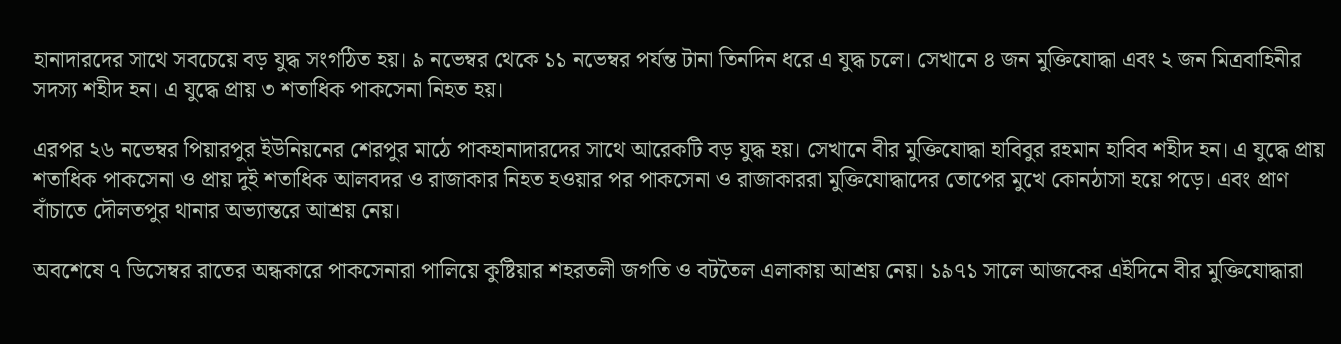হানাদারদের সাথে সবচেয়ে বড় যুদ্ধ সংগঠিত হয়। ৯ নভেম্বর থেকে ১১ নভেম্বর পর্যন্ত টানা তিনদিন ধরে এ যুদ্ধ চলে। সেখানে ৪ জন মুক্তিযোদ্ধা এবং ২ জন মিত্রবাহিনীর সদস্য শহীদ হন। এ যুদ্ধে প্রায় ৩ শতাধিক পাকসেনা নিহত হয়।

এরপর ২৬ নভেম্বর পিয়ারপুর ইউনিয়নের শেরপুর মাঠে পাকহানাদারদের সাথে আরেকটি বড় যুদ্ধ হয়। সেখানে বীর মুক্তিযোদ্ধা হাবিবুর রহমান হাবিব শহীদ হন। এ যুদ্ধে প্রায় শতাধিক পাকসেনা ও প্রায় দুই শতাধিক আলবদর ও রাজাকার নিহত হওয়ার পর পাকসেনা ও রাজাকাররা মুক্তিযোদ্ধাদের তোপের মুখে কোনঠাসা হয়ে পড়ে। এবং প্রাণ বাঁচাতে দৌলতপুর থানার অভ্যান্তরে আশ্রয় নেয়।

অবশেষে ৭ ডিসেম্বর রাতের অন্ধকারে পাকসেনারা পালিয়ে কুষ্টিয়ার শহরতলী জগতি ও বটতৈল এলাকায় আশ্রয় নেয়। ১৯৭১ সালে আজকের এইদিনে বীর মুক্তিযোদ্ধারা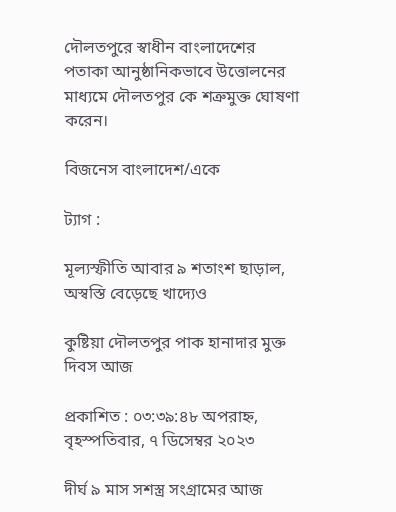দৌলতপুরে স্বাধীন বাংলাদেশের পতাকা আনুষ্ঠানিকভাবে উত্তোলনের মাধ্যমে দৌলতপুর কে শত্রুমুক্ত ঘোষণা করেন।

বিজনেস বাংলাদেশ/একে

ট্যাগ :

মূল্যস্ফীতি আবার ৯ শতাংশ ছাড়াল, অস্বস্তি বেড়েছে খাদ্যেও

কুষ্টিয়া দৌলতপুর পাক হানাদার মুক্ত দিবস আজ

প্রকাশিত : ০৩:৩৯:৪৮ অপরাহ্ন, বৃহস্পতিবার, ৭ ডিসেম্বর ২০২৩

দীর্ঘ ৯ মাস সশস্ত্র সংগ্রামের আজ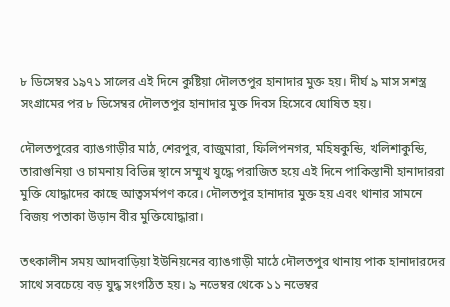৮ ডিসেম্বর ১৯৭১ সালের এই দিনে কুষ্টিয়া দৌলতপুর হানাদার মুক্ত হয়। দীর্ঘ ৯ মাস সশস্ত্র সংগ্রামের পর ৮ ডিসেম্বর দৌলতপুর হানাদার মুক্ত দিবস হিসেবে ঘোষিত হয়।

দৌলতপুরের ব্যাঙগাড়ীর মাঠ, শেরপুর, বাজুমারা, ফিলিপনগর, মহিষকুন্ডি, খলিশাকুন্ডি, তারাগুনিয়া ও চামনায় বিভিন্ন স্থানে সম্মুখ যুদ্ধে পরাজিত হয়ে এই দিনে পাকিস্তানী হানাদাররা মুক্তি যোদ্ধাদের কাছে আত্বসর্মপণ করে। দৌলতপুর হানাদার মুক্ত হয় এবং থানার সামনে বিজয় পতাকা উড়ান বীর মুক্তিযোদ্ধারা।

তৎকালীন সময় আদবাড়িয়া ইউনিয়নের ব্যাঙগাড়ী মাঠে দৌলতপুর থানায় পাক হানাদারদের সাথে সবচেয়ে বড় যুদ্ধ সংগঠিত হয়। ৯ নভেম্বর থেকে ১১ নভেম্বর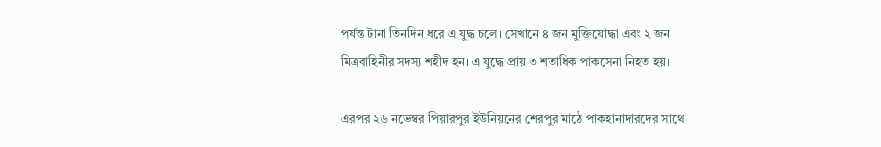পর্যন্ত টানা তিনদিন ধরে এ যুদ্ধ চলে। সেখানে ৪ জন মুক্তিযোদ্ধা এবং ২ জন মিত্রবাহিনীর সদস্য শহীদ হন। এ যুদ্ধে প্রায় ৩ শতাধিক পাকসেনা নিহত হয়।

এরপর ২৬ নভেম্বর পিয়ারপুর ইউনিয়নের শেরপুর মাঠে পাকহানাদারদের সাথে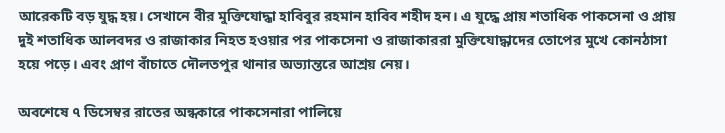আরেকটি বড় যুদ্ধ হয়। সেখানে বীর মুক্তিযোদ্ধা হাবিবুর রহমান হাবিব শহীদ হন। এ যুদ্ধে প্রায় শতাধিক পাকসেনা ও প্রায় দুই শতাধিক আলবদর ও রাজাকার নিহত হওয়ার পর পাকসেনা ও রাজাকাররা মুক্তিযোদ্ধাদের তোপের মুখে কোনঠাসা হয়ে পড়ে। এবং প্রাণ বাঁচাতে দৌলতপুর থানার অভ্যান্তরে আশ্রয় নেয়।

অবশেষে ৭ ডিসেম্বর রাতের অন্ধকারে পাকসেনারা পালিয়ে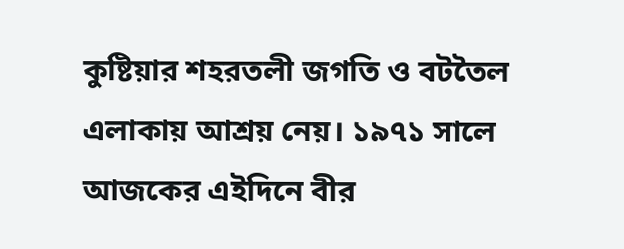কুষ্টিয়ার শহরতলী জগতি ও বটতৈল এলাকায় আশ্রয় নেয়। ১৯৭১ সালে আজকের এইদিনে বীর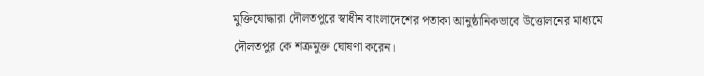মুক্তিযোদ্ধারা দৌলতপুরে স্বাধীন বাংলাদেশের পতাকা আনুষ্ঠানিকভাবে উত্তোলনের মাধ্যমে দৌলতপুর কে শত্রুমুক্ত ঘোষণা করেন।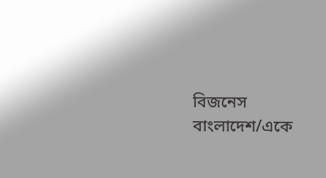বিজনেস বাংলাদেশ/একে